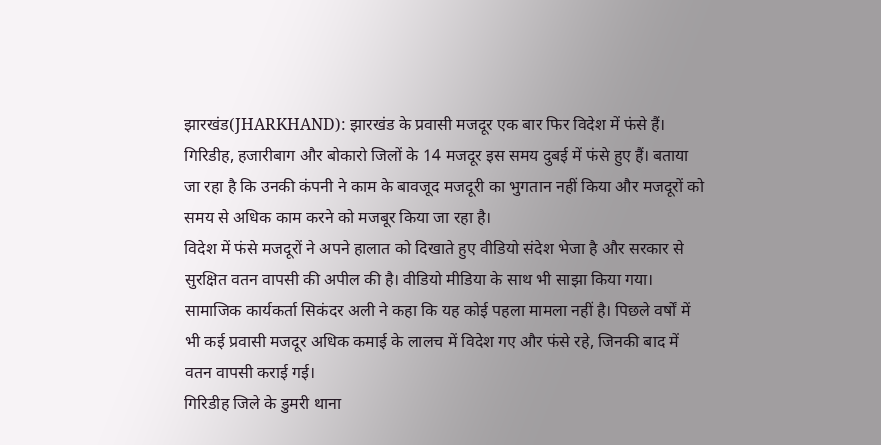झारखंड(JHARKHAND): झारखंड के प्रवासी मजदूर एक बार फिर विदेश में फंसे हैं। गिरिडीह, हजारीबाग और बोकारो जिलों के 14 मजदूर इस समय दुबई में फंसे हुए हैं। बताया जा रहा है कि उनकी कंपनी ने काम के बावजूद मजदूरी का भुगतान नहीं किया और मजदूरों को समय से अधिक काम करने को मजबूर किया जा रहा है।
विदेश में फंसे मजदूरों ने अपने हालात को दिखाते हुए वीडियो संदेश भेजा है और सरकार से सुरक्षित वतन वापसी की अपील की है। वीडियो मीडिया के साथ भी साझा किया गया।
सामाजिक कार्यकर्ता सिकंदर अली ने कहा कि यह कोई पहला मामला नहीं है। पिछले वर्षों में भी कई प्रवासी मजदूर अधिक कमाई के लालच में विदेश गए और फंसे रहे, जिनकी बाद में वतन वापसी कराई गई।
गिरिडीह जिले के डुमरी थाना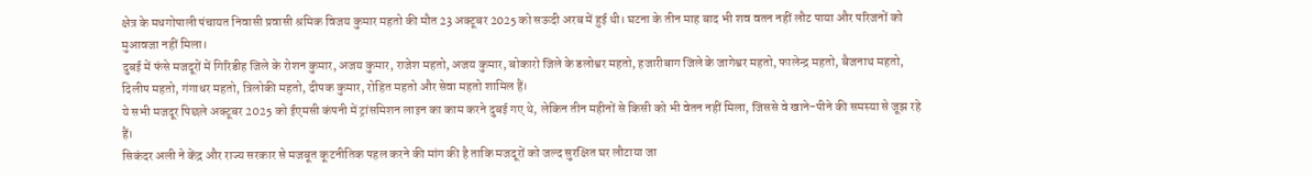क्षेत्र के मधगोपाली पंचायत निवासी प्रवासी श्रमिक विजय कुमार महतो की मौत 23 अक्टूबर 2025 को सऊदी अरब में हुई थी। घटना के तीन माह बाद भी शव वतन नहीं लौट पाया और परिजनों को मुआवजा नहीं मिला।
दुबई में फंसे मजदूरों में गिरिडीह जिले के रोशन कुमार, अजय कुमार, राजेश महतो, अजय कुमार, बोकारो जिले के डलोश्वर महतो, हजारीबाग जिले के जागेश्वर महतो, फालेन्द्र महतो, बैजनाथ महतो, दिलीप महतो, गंगाधर महतो, त्रिलोकी महतो, दीपक कुमार, रोहित महतो और सेवा महतो शामिल हैं।
ये सभी मजदूर पिछले अक्टूबर 2025 को ईएमसी कंपनी में ट्रांसमिशन लाइन का काम करने दुबई गए थे, लेकिन तीन महीनों से किसी को भी वेतन नहीं मिला, जिससे वे खाने-पीने की समस्या से जूझ रहे हैं।
सिकंदर अली ने केंद्र और राज्य सरकार से मजबूत कूटनीतिक पहल करने की मांग की है ताकि मजदूरों को जल्द सुरक्षित घर लौटाया जा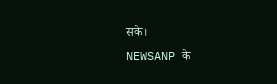सके।
NEWSANP के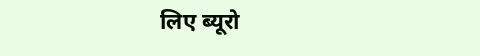लिए ब्यूरो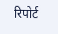रिपोर्ट